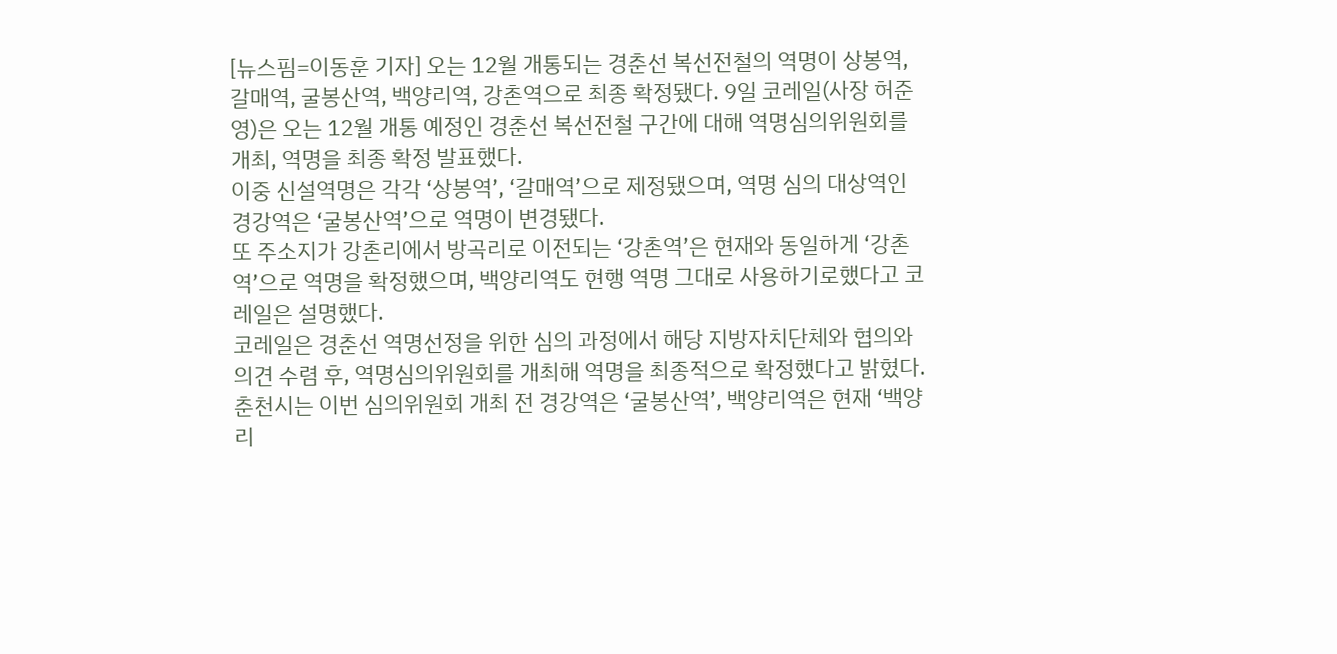[뉴스핌=이동훈 기자] 오는 12월 개통되는 경춘선 복선전철의 역명이 상봉역, 갈매역, 굴봉산역, 백양리역, 강촌역으로 최종 확정됐다. 9일 코레일(사장 허준영)은 오는 12월 개통 예정인 경춘선 복선전철 구간에 대해 역명심의위원회를 개최, 역명을 최종 확정 발표했다.
이중 신설역명은 각각 ‘상봉역’, ‘갈매역’으로 제정됐으며, 역명 심의 대상역인 경강역은 ‘굴봉산역’으로 역명이 변경됐다.
또 주소지가 강촌리에서 방곡리로 이전되는 ‘강촌역’은 현재와 동일하게 ‘강촌역’으로 역명을 확정했으며, 백양리역도 현행 역명 그대로 사용하기로했다고 코레일은 설명했다.
코레일은 경춘선 역명선정을 위한 심의 과정에서 해당 지방자치단체와 협의와 의견 수렴 후, 역명심의위원회를 개최해 역명을 최종적으로 확정했다고 밝혔다.
춘천시는 이번 심의위원회 개최 전 경강역은 ‘굴봉산역’, 백양리역은 현재 ‘백양리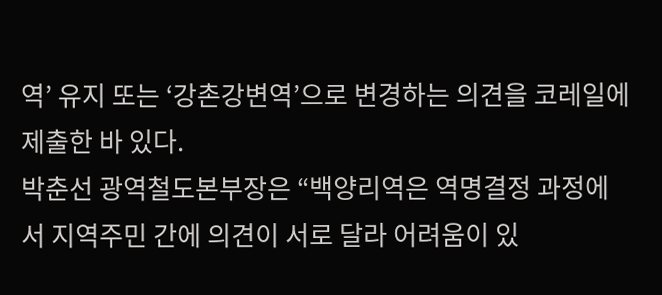역’ 유지 또는 ‘강촌강변역’으로 변경하는 의견을 코레일에 제출한 바 있다.
박춘선 광역철도본부장은 “백양리역은 역명결정 과정에서 지역주민 간에 의견이 서로 달라 어려움이 있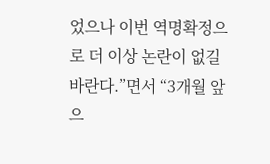었으나 이번 역명확정으로 더 이상 논란이 없길 바란다.”면서 “3개월 앞으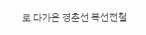로 다가온 경춘선 복선전철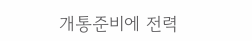개통준비에 전력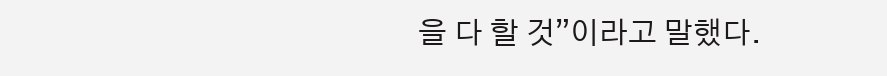을 다 할 것”이라고 말했다.